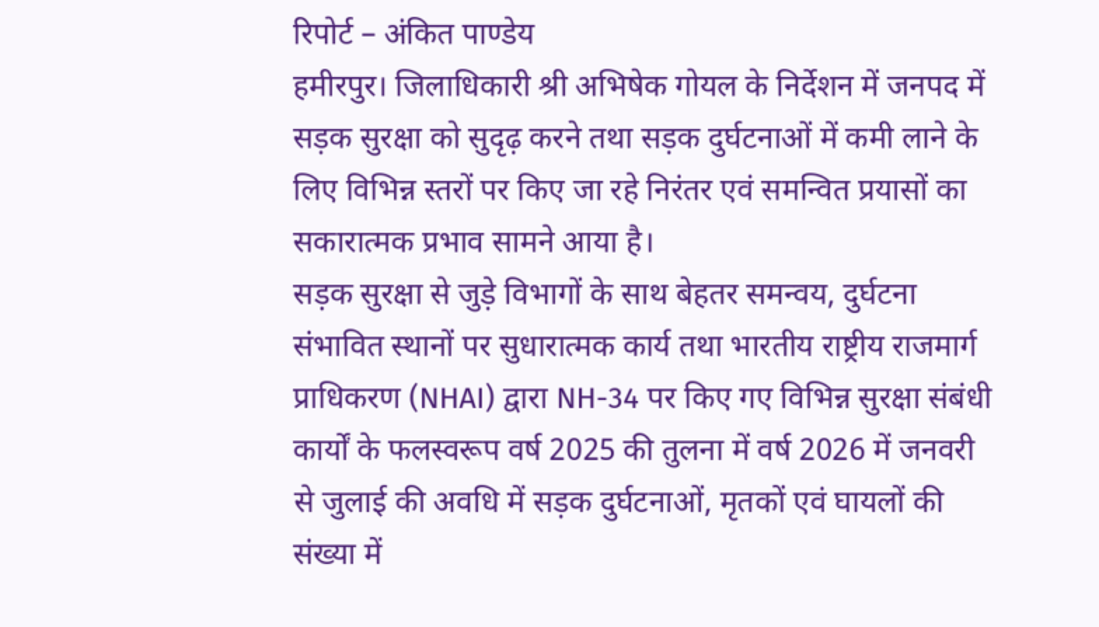रिपोर्ट – अंकित पाण्डेय
हमीरपुर। जिलाधिकारी श्री अभिषेक गोयल के निर्देशन में जनपद में सड़क सुरक्षा को सुदृढ़ करने तथा सड़क दुर्घटनाओं में कमी लाने के लिए विभिन्न स्तरों पर किए जा रहे निरंतर एवं समन्वित प्रयासों का सकारात्मक प्रभाव सामने आया है।
सड़क सुरक्षा से जुड़े विभागों के साथ बेहतर समन्वय, दुर्घटना संभावित स्थानों पर सुधारात्मक कार्य तथा भारतीय राष्ट्रीय राजमार्ग प्राधिकरण (NHAI) द्वारा NH-34 पर किए गए विभिन्न सुरक्षा संबंधी कार्यों के फलस्वरूप वर्ष 2025 की तुलना में वर्ष 2026 में जनवरी से जुलाई की अवधि में सड़क दुर्घटनाओं, मृतकों एवं घायलों की संख्या में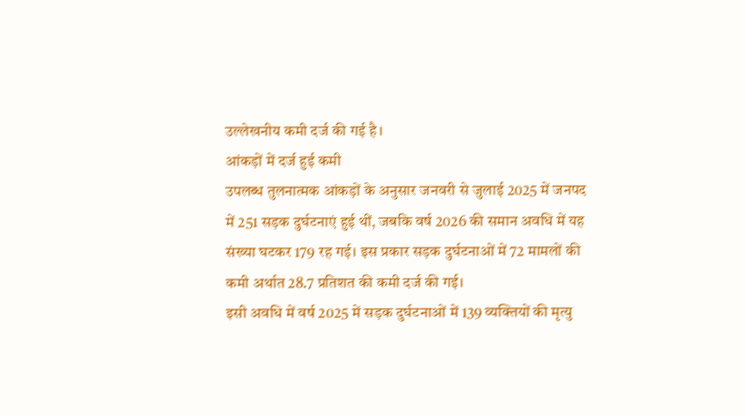उल्लेखनीय कमी दर्ज की गई है।
आंकड़ों में दर्ज हुई कमी
उपलब्ध तुलनात्मक आंकड़ों के अनुसार जनवरी से जुलाई 2025 में जनपद में 251 सड़क दुर्घटनाएं हुई थीं, जबकि वर्ष 2026 की समान अवधि में यह संख्या घटकर 179 रह गई। इस प्रकार सड़क दुर्घटनाओं में 72 मामलों की कमी अर्थात 28.7 प्रतिशत की कमी दर्ज की गई।
इसी अवधि में वर्ष 2025 में सड़क दुर्घटनाओं में 139 व्यक्तियों की मृत्यु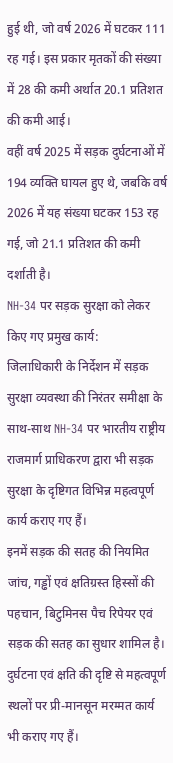हुई थी, जो वर्ष 2026 में घटकर 111 रह गई। इस प्रकार मृतकों की संख्या में 28 की कमी अर्थात 20.1 प्रतिशत की कमी आई।
वहीं वर्ष 2025 में सड़क दुर्घटनाओं में 194 व्यक्ति घायल हुए थे, जबकि वर्ष 2026 में यह संख्या घटकर 153 रह गई, जो 21.1 प्रतिशत की कमी दर्शाती है।
NH-34 पर सड़क सुरक्षा को लेकर किए गए प्रमुख कार्य:
जिलाधिकारी के निर्देशन में सड़क सुरक्षा व्यवस्था की निरंतर समीक्षा के साथ-साथ NH-34 पर भारतीय राष्ट्रीय राजमार्ग प्राधिकरण द्वारा भी सड़क सुरक्षा के दृष्टिगत विभिन्न महत्वपूर्ण कार्य कराए गए हैं।
इनमें सड़क की सतह की नियमित जांच, गड्ढों एवं क्षतिग्रस्त हिस्सों की पहचान, बिटुमिनस पैच रिपेयर एवं सड़क की सतह का सुधार शामिल है। दुर्घटना एवं क्षति की दृष्टि से महत्वपूर्ण स्थलों पर प्री-मानसून मरम्मत कार्य भी कराए गए हैं।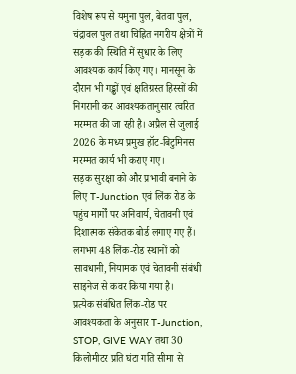विशेष रूप से यमुना पुल, बेतवा पुल, चंद्रावल पुल तथा चिह्नित नगरीय क्षेत्रों में सड़क की स्थिति में सुधार के लिए आवश्यक कार्य किए गए। मानसून के दौरान भी गड्ढों एवं क्षतिग्रस्त हिस्सों की निगरानी कर आवश्यकतानुसार त्वरित मरम्मत की जा रही है। अप्रैल से जुलाई 2026 के मध्य प्रमुख हॉट-बिटुमिनस मरम्मत कार्य भी कराए गए।
सड़क सुरक्षा को और प्रभावी बनाने के लिए T-Junction एवं लिंक रोड के पहुंच मार्गों पर अनिवार्य, चेतावनी एवं दिशात्मक संकेतक बोर्ड लगाए गए हैं। लगभग 48 लिंक-रोड स्थानों को सावधानी, नियामक एवं चेतावनी संबंधी साइनेज से कवर किया गया है।
प्रत्येक संबंधित लिंक-रोड पर आवश्यकता के अनुसार T-Junction, STOP, GIVE WAY तथा 30 किलोमीटर प्रति घंटा गति सीमा से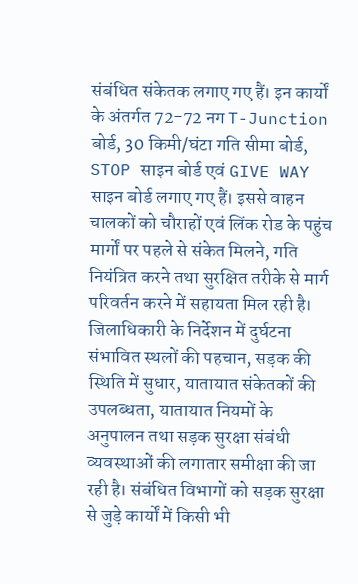संबंधित संकेतक लगाए गए हैं। इन कार्यों के अंतर्गत 72-72 नग T-Junction बोर्ड, 30 किमी/घंटा गति सीमा बोर्ड, STOP साइन बोर्ड एवं GIVE WAY साइन बोर्ड लगाए गए हैं। इससे वाहन चालकों को चौराहों एवं लिंक रोड के पहुंच मार्गों पर पहले से संकेत मिलने, गति नियंत्रित करने तथा सुरक्षित तरीके से मार्ग परिवर्तन करने में सहायता मिल रही है।
जिलाधिकारी के निर्देशन में दुर्घटना संभावित स्थलों की पहचान, सड़क की स्थिति में सुधार, यातायात संकेतकों की उपलब्धता, यातायात नियमों के अनुपालन तथा सड़क सुरक्षा संबंधी व्यवस्थाओं की लगातार समीक्षा की जा रही है। संबंधित विभागों को सड़क सुरक्षा से जुड़े कार्यों में किसी भी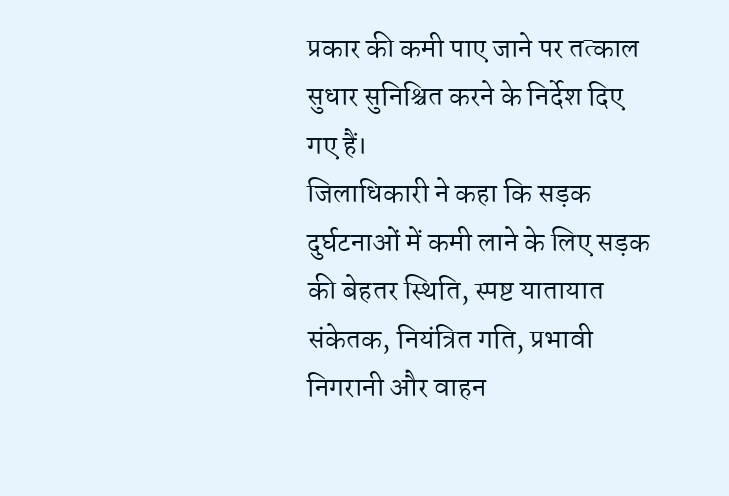प्रकार की कमी पाए जाने पर तत्काल सुधार सुनिश्चित करने के निर्देश दिए गए हैं।
जिलाधिकारी ने कहा कि सड़क दुर्घटनाओं में कमी लाने के लिए सड़क की बेहतर स्थिति, स्पष्ट यातायात संकेतक, नियंत्रित गति, प्रभावी निगरानी और वाहन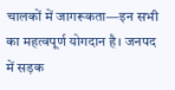चालकों में जागरूकता—इन सभी का महत्वपूर्ण योगदान है। जनपद में सड़क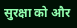सुरक्षा को और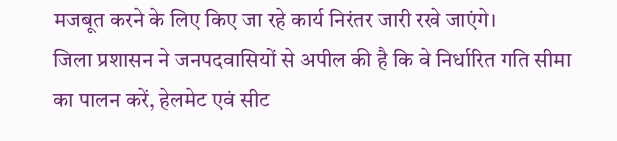मजबूत करने के लिए किए जा रहे कार्य निरंतर जारी रखे जाएंगे।
जिला प्रशासन ने जनपदवासियों से अपील की है कि वे निर्धारित गति सीमा का पालन करें, हेलमेट एवं सीट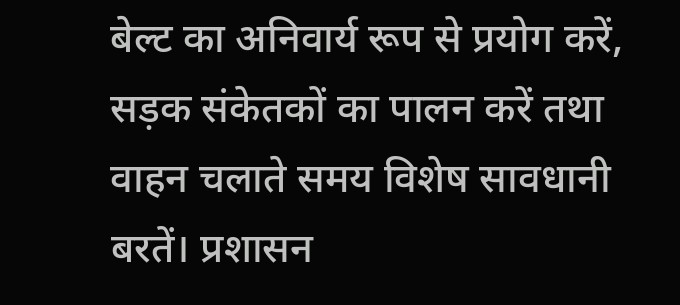बेल्ट का अनिवार्य रूप से प्रयोग करें, सड़क संकेतकों का पालन करें तथा वाहन चलाते समय विशेष सावधानी बरतें। प्रशासन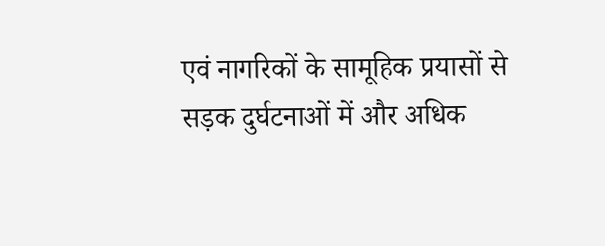एवं नागरिकों के सामूहिक प्रयासों से सड़क दुर्घटनाओं में और अधिक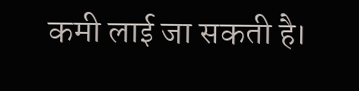कमी लाई जा सकती है।